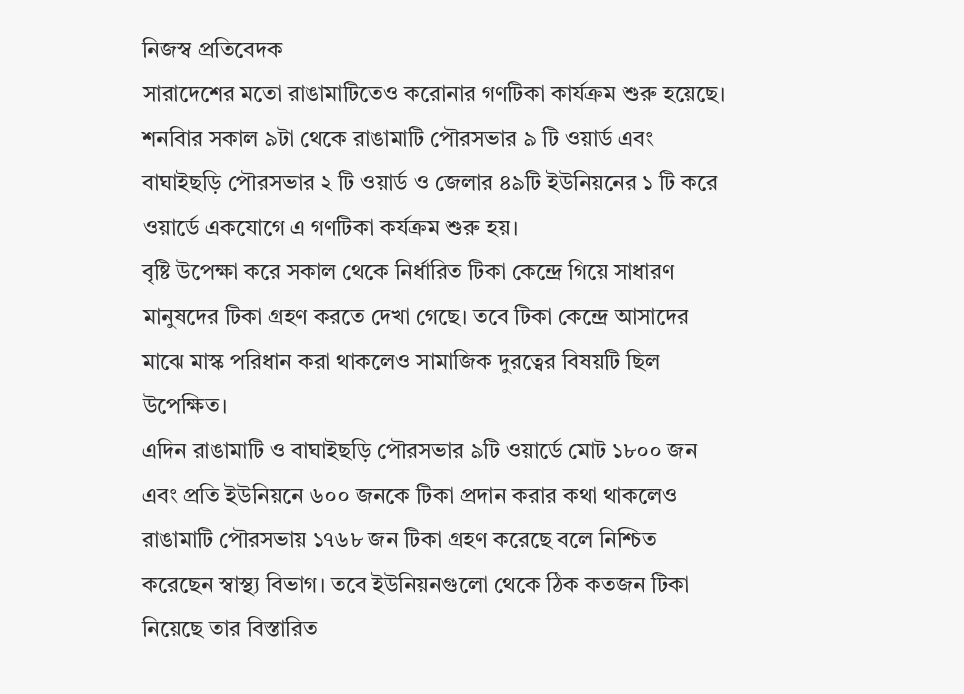নিজস্ব প্রতিবেদক
সারাদেশের মতো রাঙামাটিতেও করোনার গণটিকা কার্যক্রম শুরু হয়েছে। শনবিার সকাল ৯টা থেকে রাঙামাটি পৌরসভার ৯ টি ওয়ার্ড এবং বাঘাইছড়ি পৌরসভার ২ টি ওয়ার্ড ও জেলার ৪৯টি ইউনিয়নের ১ টি করে ওয়ার্ডে একযোগে এ গণটিকা কর্যক্রম শুরু হয়।
বৃষ্টি উপেক্ষা করে সকাল থেকে নির্ধারিত টিকা কেন্দ্রে গিয়ে সাধারণ মানুষদের টিকা গ্রহণ করতে দেখা গেছে। তবে টিকা কেন্দ্রে আসাদের মাঝে মাস্ক পরিধান করা থাকলেও সামাজিক দুরত্বের বিষয়টি ছিল উপেক্ষিত।
এদিন রাঙামাটি ও বাঘাইছড়ি পৌরসভার ৯টি ওয়ার্ডে মোট ১৮০০ জন এবং প্রতি ইউনিয়নে ৬০০ জনকে টিকা প্রদান করার কথা থাকলেও রাঙামাটি পৌরসভায় ১৭৬৮ জন টিকা গ্রহণ করেছে বলে নিশ্চিত করেছেন স্বাস্থ্য বিভাগ। তবে ইউনিয়নগুলো থেকে ঠিক কতজন টিকা নিয়েছে তার বিস্তারিত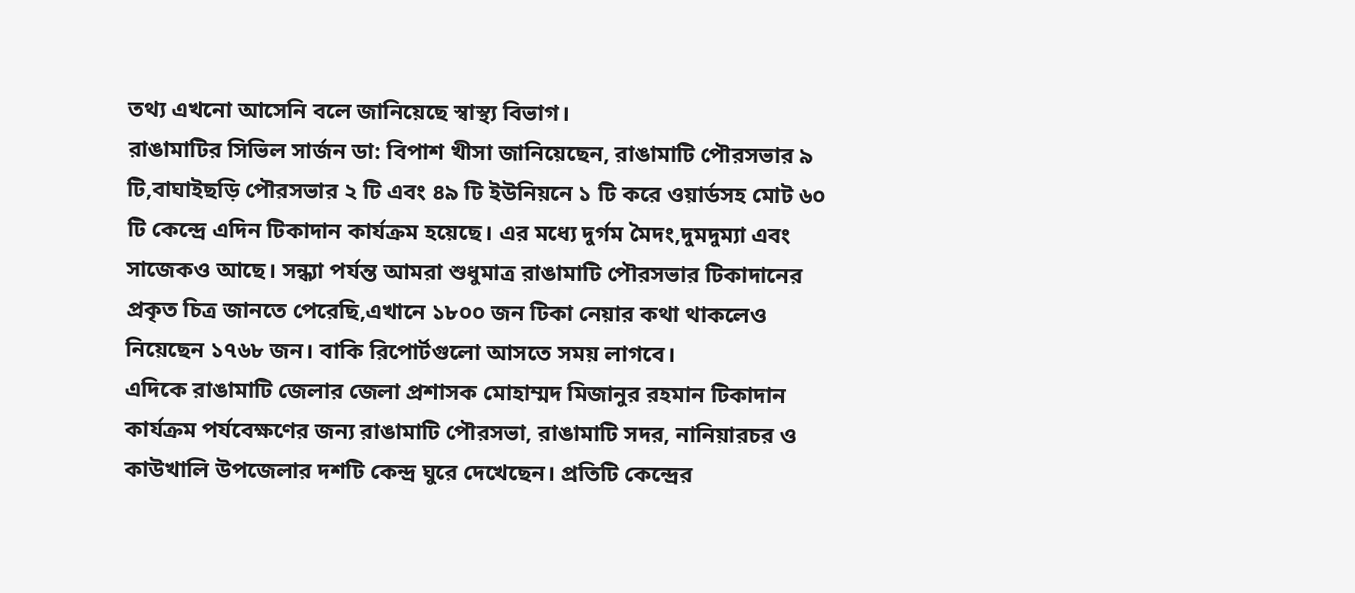তথ্য এখনো আসেনি বলে জানিয়েছে স্বাস্থ্য বিভাগ।
রাঙামাটির সিভিল সার্জন ডা: বিপাশ খীসা জানিয়েছেন, রাঙামাটি পৌরসভার ৯ টি,বাঘাইছড়ি পৌরসভার ২ টি এবং ৪৯ টি ইউনিয়নে ১ টি করে ওয়ার্ডসহ মোট ৬০ টি কেন্দ্রে এদিন টিকাদান কার্যক্রম হয়েছে। এর মধ্যে দুর্গম মৈদং,দুমদুম্যা এবং সাজেকও আছে। সন্ধ্যা পর্যন্ত আমরা শুধুমাত্র রাঙামাটি পৌরসভার টিকাদানের প্রকৃত চিত্র জানতে পেরেছি,এখানে ১৮০০ জন টিকা নেয়ার কথা থাকলেও নিয়েছেন ১৭৬৮ জন। বাকি রিপোর্টগুলো আসতে সময় লাগবে।
এদিকে রাঙামাটি জেলার জেলা প্রশাসক মোহাম্মদ মিজানুর রহমান টিকাদান কার্যক্রম পর্যবেক্ষণের জন্য রাঙামাটি পৌরসভা, রাঙামাটি সদর, নানিয়ারচর ও কাউখালি উপজেলার দশটি কেন্দ্র ঘুরে দেখেছেন। প্রতিটি কেন্দ্রের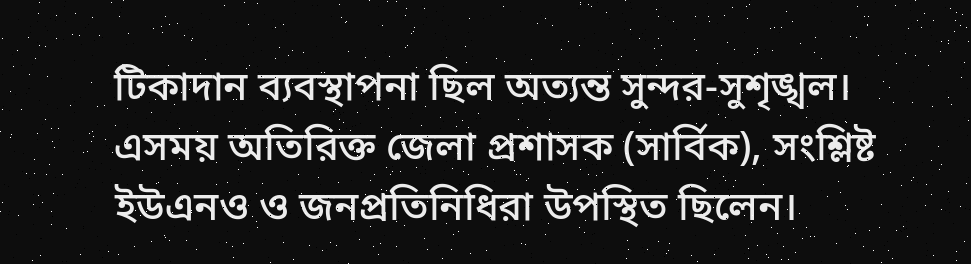টিকাদান ব্যবস্থাপনা ছিল অত্যন্ত সুন্দর-সুশৃঙ্খল। এসময় অতিরিক্ত জেলা প্রশাসক (সার্বিক), সংশ্লিষ্ট ইউএনও ও জনপ্রতিনিধিরা উপস্থিত ছিলেন।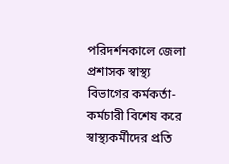পরিদর্শনকালে জেলা প্রশাসক স্বাস্থ্য বিভাগের কর্মকর্তা-কর্মচারী বিশেষ করে স্বাস্থ্যকর্মীদের প্রতি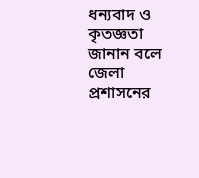ধন্যবাদ ও কৃতজ্ঞতা জানান বলে জেলা প্রশাসনের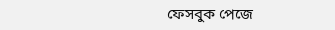ফেসবুক পেজে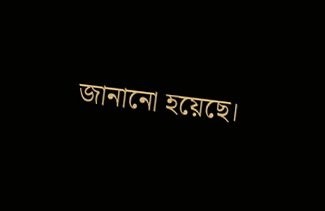জানানো হয়েছে।